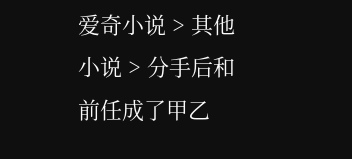爱奇小说 > 其他小说 > 分手后和前任成了甲乙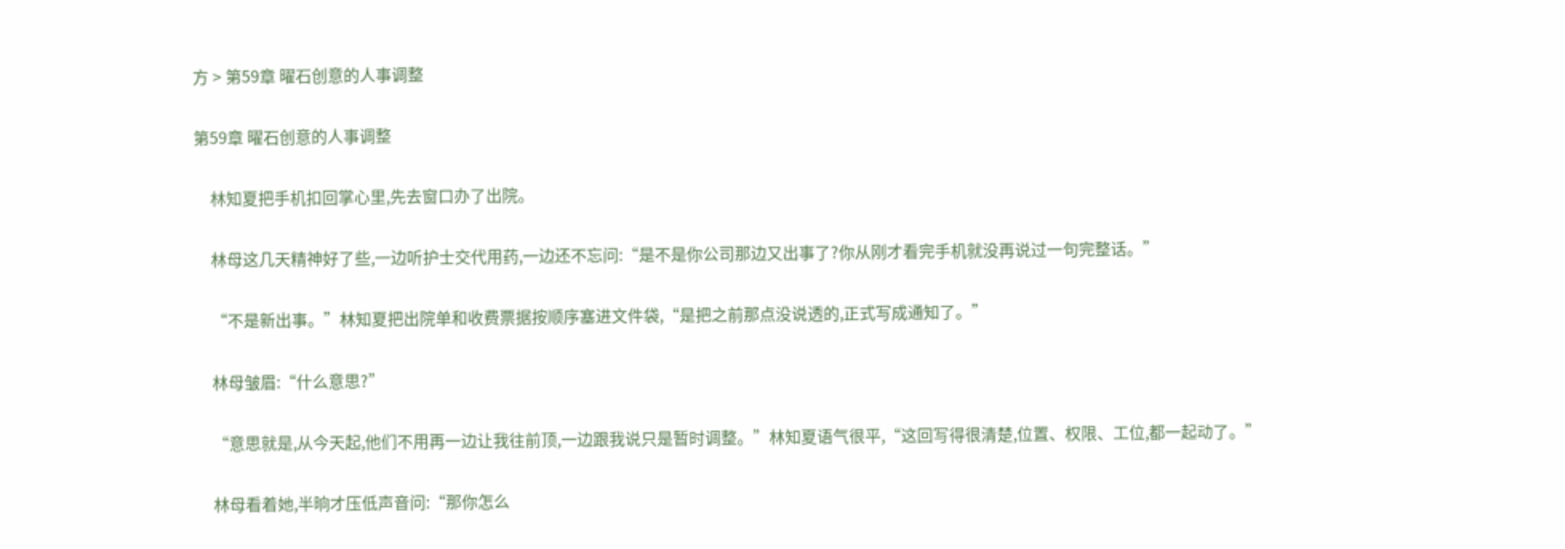方 > 第59章 曜石创意的人事调整

第59章 曜石创意的人事调整

    林知夏把手机扣回掌心里,先去窗口办了出院。

    林母这几天精神好了些,一边听护士交代用药,一边还不忘问:“是不是你公司那边又出事了?你从刚才看完手机就没再说过一句完整话。”

    “不是新出事。”林知夏把出院单和收费票据按顺序塞进文件袋,“是把之前那点没说透的,正式写成通知了。”

    林母皱眉:“什么意思?”

    “意思就是,从今天起,他们不用再一边让我往前顶,一边跟我说只是暂时调整。”林知夏语气很平,“这回写得很清楚,位置、权限、工位,都一起动了。”

    林母看着她,半晌才压低声音问:“那你怎么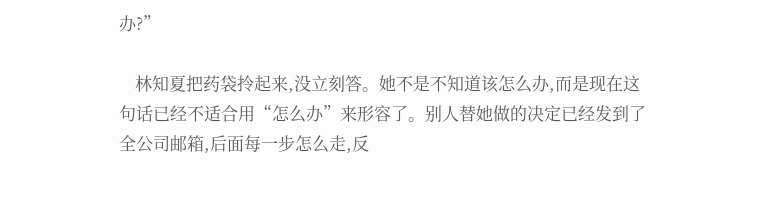办?”

    林知夏把药袋拎起来,没立刻答。她不是不知道该怎么办,而是现在这句话已经不适合用“怎么办”来形容了。别人替她做的决定已经发到了全公司邮箱,后面每一步怎么走,反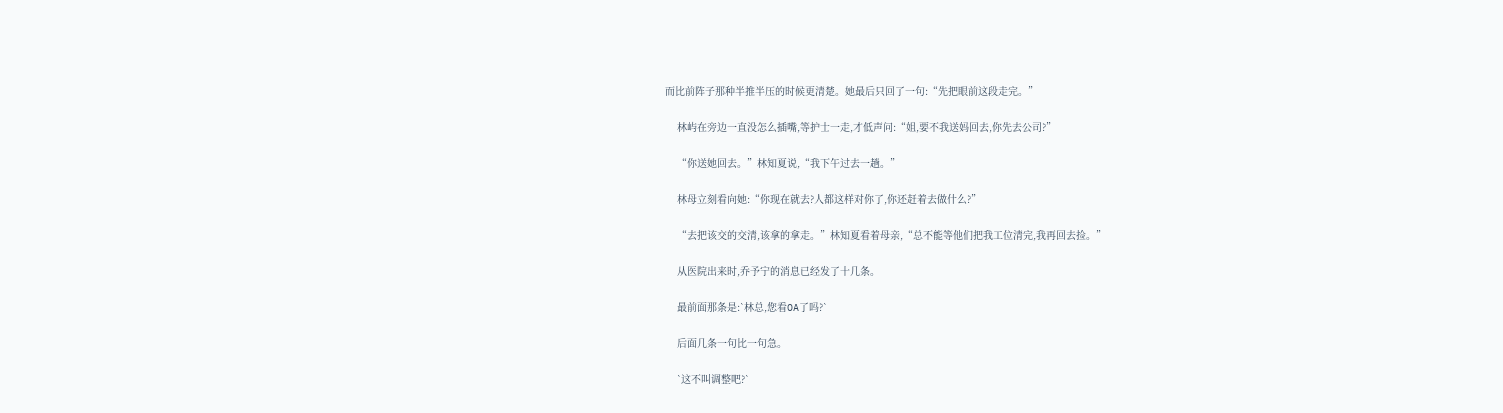而比前阵子那种半推半压的时候更清楚。她最后只回了一句:“先把眼前这段走完。”

    林屿在旁边一直没怎么插嘴,等护士一走,才低声问:“姐,要不我送妈回去,你先去公司?”

    “你送她回去。”林知夏说,“我下午过去一趟。”

    林母立刻看向她:“你现在就去?人都这样对你了,你还赶着去做什么?”

    “去把该交的交清,该拿的拿走。”林知夏看着母亲,“总不能等他们把我工位清完,我再回去捡。”

    从医院出来时,乔予宁的消息已经发了十几条。

    最前面那条是:`林总,您看OA了吗?`

    后面几条一句比一句急。

    `这不叫调整吧?`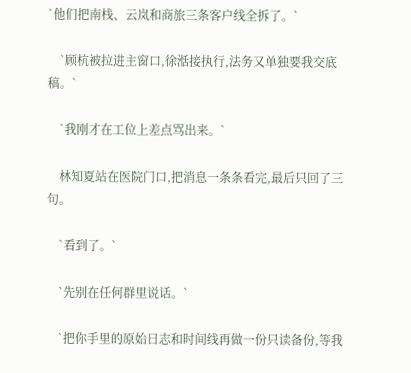`他们把南栈、云岚和商旅三条客户线全拆了。`

    `顾杭被拉进主窗口,徐湉接执行,法务又单独要我交底稿。`

    `我刚才在工位上差点骂出来。`

    林知夏站在医院门口,把消息一条条看完,最后只回了三句。

    `看到了。`

    `先别在任何群里说话。`

    `把你手里的原始日志和时间线再做一份只读备份,等我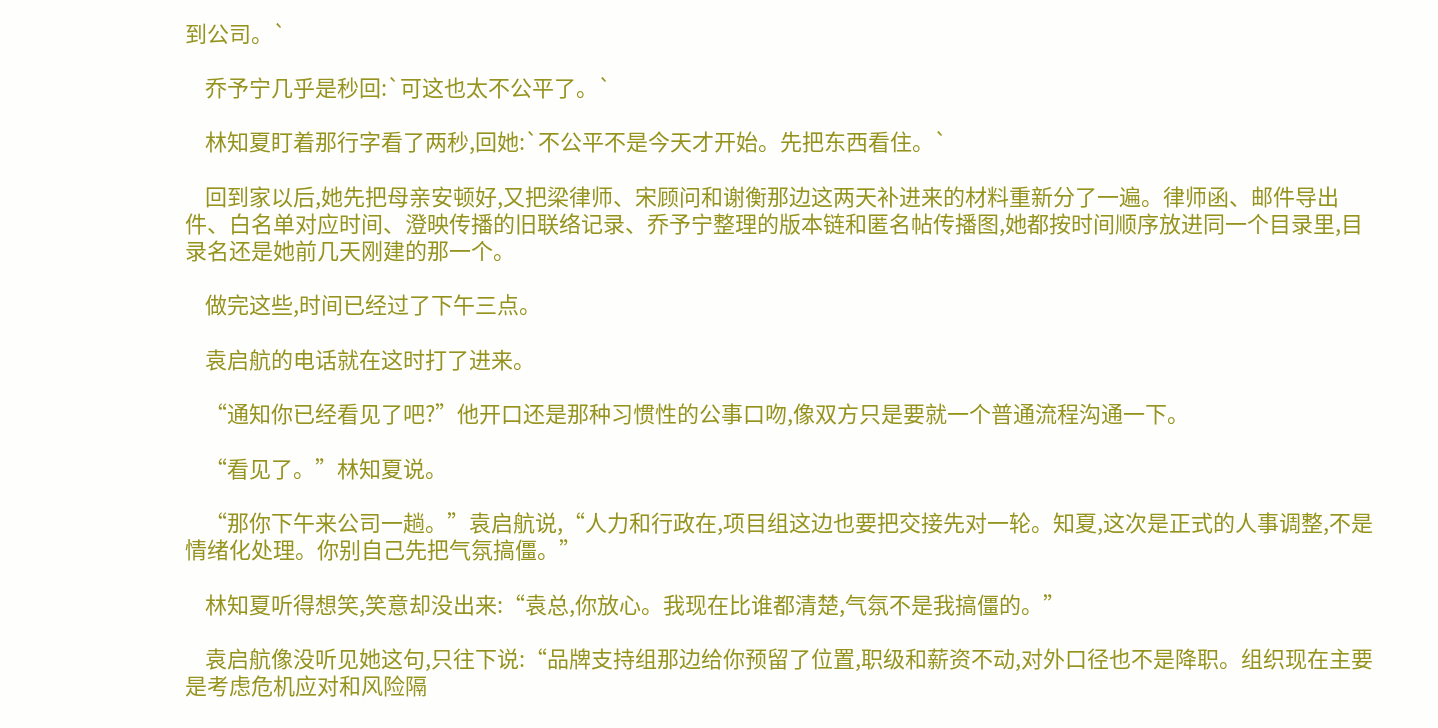到公司。`

    乔予宁几乎是秒回:`可这也太不公平了。`

    林知夏盯着那行字看了两秒,回她:`不公平不是今天才开始。先把东西看住。`

    回到家以后,她先把母亲安顿好,又把梁律师、宋顾问和谢衡那边这两天补进来的材料重新分了一遍。律师函、邮件导出件、白名单对应时间、澄映传播的旧联络记录、乔予宁整理的版本链和匿名帖传播图,她都按时间顺序放进同一个目录里,目录名还是她前几天刚建的那一个。

    做完这些,时间已经过了下午三点。

    袁启航的电话就在这时打了进来。

    “通知你已经看见了吧?”他开口还是那种习惯性的公事口吻,像双方只是要就一个普通流程沟通一下。

    “看见了。”林知夏说。

    “那你下午来公司一趟。”袁启航说,“人力和行政在,项目组这边也要把交接先对一轮。知夏,这次是正式的人事调整,不是情绪化处理。你别自己先把气氛搞僵。”

    林知夏听得想笑,笑意却没出来:“袁总,你放心。我现在比谁都清楚,气氛不是我搞僵的。”

    袁启航像没听见她这句,只往下说:“品牌支持组那边给你预留了位置,职级和薪资不动,对外口径也不是降职。组织现在主要是考虑危机应对和风险隔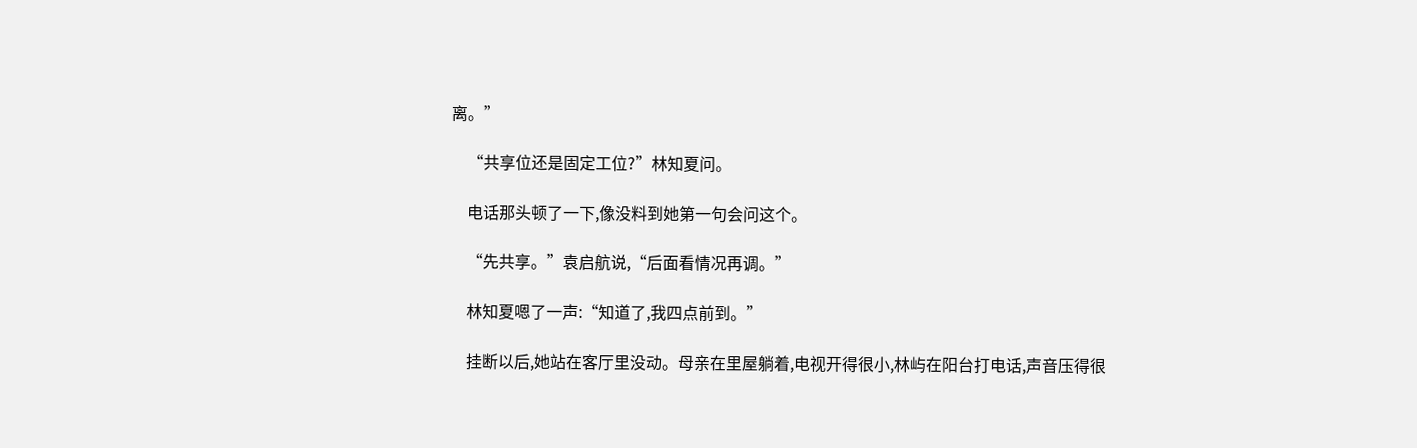离。”

    “共享位还是固定工位?”林知夏问。

    电话那头顿了一下,像没料到她第一句会问这个。

    “先共享。”袁启航说,“后面看情况再调。”

    林知夏嗯了一声:“知道了,我四点前到。”

    挂断以后,她站在客厅里没动。母亲在里屋躺着,电视开得很小,林屿在阳台打电话,声音压得很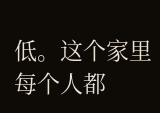低。这个家里每个人都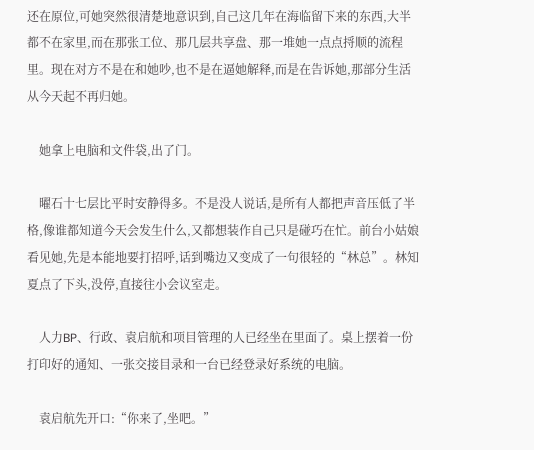还在原位,可她突然很清楚地意识到,自己这几年在海临留下来的东西,大半都不在家里,而在那张工位、那几层共享盘、那一堆她一点点捋顺的流程里。现在对方不是在和她吵,也不是在逼她解释,而是在告诉她,那部分生活从今天起不再归她。

    她拿上电脑和文件袋,出了门。

    曜石十七层比平时安静得多。不是没人说话,是所有人都把声音压低了半格,像谁都知道今天会发生什么,又都想装作自己只是碰巧在忙。前台小姑娘看见她,先是本能地要打招呼,话到嘴边又变成了一句很轻的“林总”。林知夏点了下头,没停,直接往小会议室走。

    人力BP、行政、袁启航和项目管理的人已经坐在里面了。桌上摆着一份打印好的通知、一张交接目录和一台已经登录好系统的电脑。

    袁启航先开口:“你来了,坐吧。”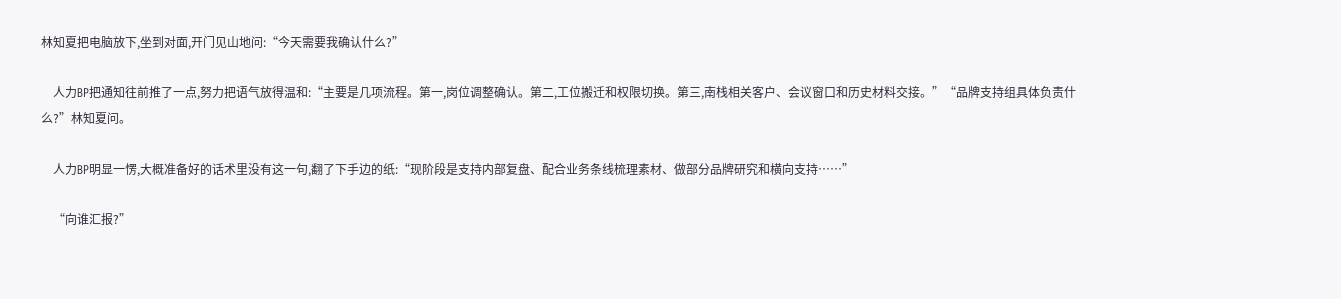林知夏把电脑放下,坐到对面,开门见山地问:“今天需要我确认什么?”

    人力BP把通知往前推了一点,努力把语气放得温和:“主要是几项流程。第一,岗位调整确认。第二,工位搬迁和权限切换。第三,南栈相关客户、会议窗口和历史材料交接。”“品牌支持组具体负责什么?”林知夏问。

    人力BP明显一愣,大概准备好的话术里没有这一句,翻了下手边的纸:“现阶段是支持内部复盘、配合业务条线梳理素材、做部分品牌研究和横向支持……”

    “向谁汇报?”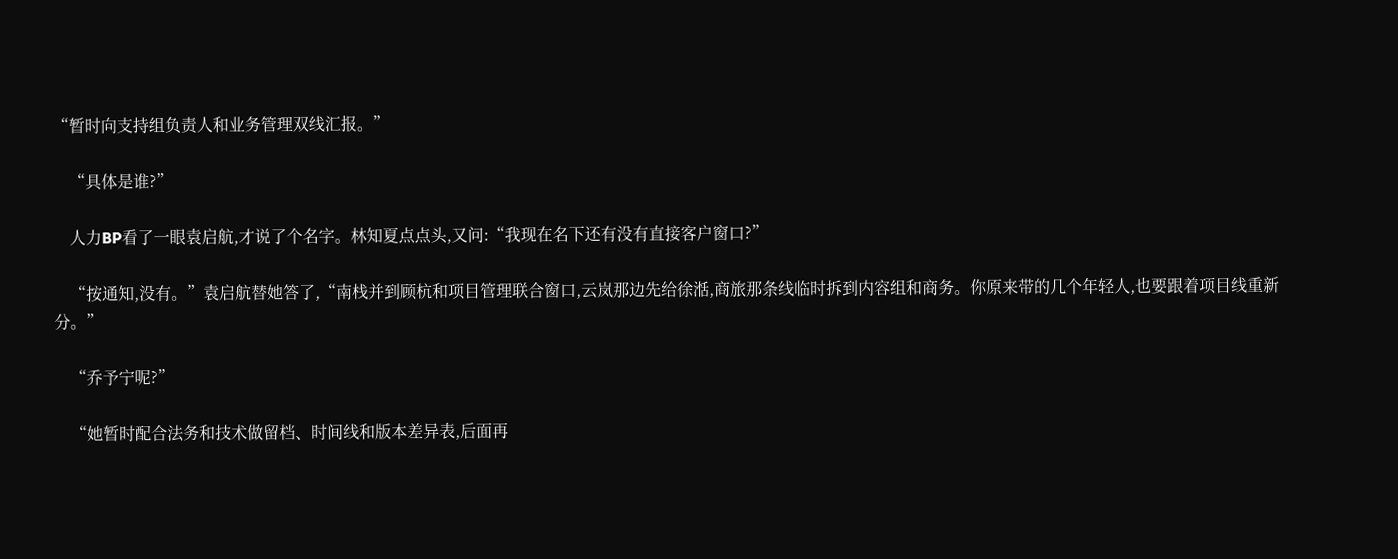“暂时向支持组负责人和业务管理双线汇报。”

    “具体是谁?”

    人力BP看了一眼袁启航,才说了个名字。林知夏点点头,又问:“我现在名下还有没有直接客户窗口?”

    “按通知,没有。”袁启航替她答了,“南栈并到顾杭和项目管理联合窗口,云岚那边先给徐湉,商旅那条线临时拆到内容组和商务。你原来带的几个年轻人,也要跟着项目线重新分。”

    “乔予宁呢?”

    “她暂时配合法务和技术做留档、时间线和版本差异表,后面再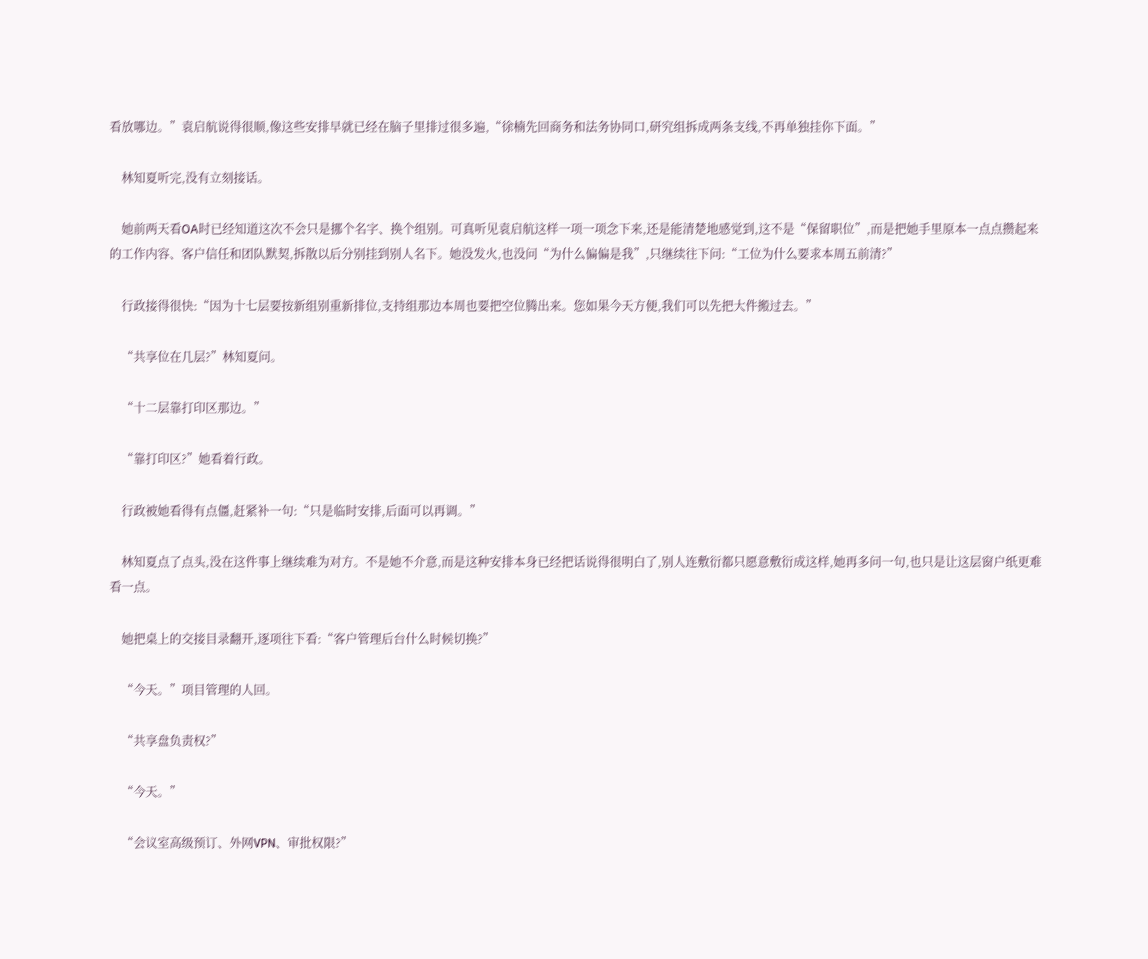看放哪边。”袁启航说得很顺,像这些安排早就已经在脑子里排过很多遍,“徐楠先回商务和法务协同口,研究组拆成两条支线,不再单独挂你下面。”

    林知夏听完,没有立刻接话。

    她前两天看OA时已经知道这次不会只是挪个名字、换个组别。可真听见袁启航这样一项一项念下来,还是能清楚地感觉到,这不是“保留职位”,而是把她手里原本一点点攒起来的工作内容、客户信任和团队默契,拆散以后分别挂到别人名下。她没发火,也没问“为什么偏偏是我”,只继续往下问:“工位为什么要求本周五前清?”

    行政接得很快:“因为十七层要按新组别重新排位,支持组那边本周也要把空位腾出来。您如果今天方便,我们可以先把大件搬过去。”

    “共享位在几层?”林知夏问。

    “十二层靠打印区那边。”

    “靠打印区?”她看着行政。

    行政被她看得有点僵,赶紧补一句:“只是临时安排,后面可以再调。”

    林知夏点了点头,没在这件事上继续难为对方。不是她不介意,而是这种安排本身已经把话说得很明白了,别人连敷衍都只愿意敷衍成这样,她再多问一句,也只是让这层窗户纸更难看一点。

    她把桌上的交接目录翻开,逐项往下看:“客户管理后台什么时候切换?”

    “今天。”项目管理的人回。

    “共享盘负责权?”

    “今天。”

    “会议室高级预订、外网VPN、审批权限?”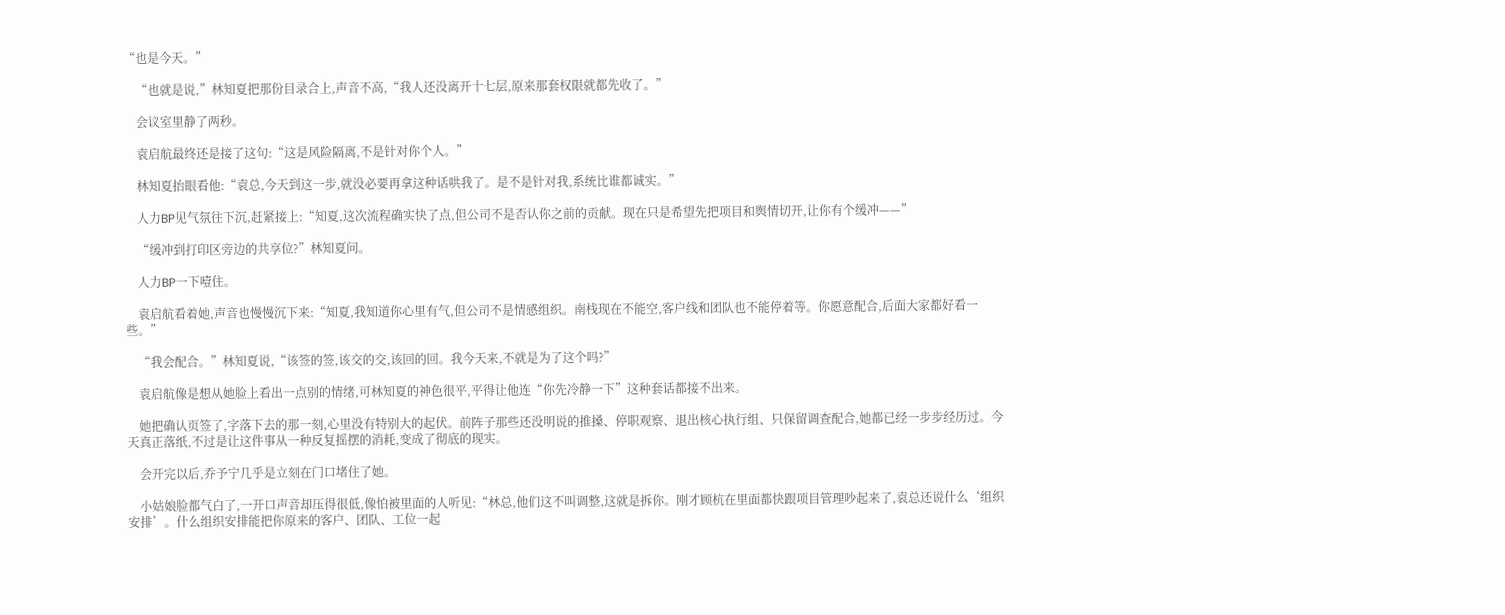“也是今天。”

    “也就是说,”林知夏把那份目录合上,声音不高,“我人还没离开十七层,原来那套权限就都先收了。”

    会议室里静了两秒。

    袁启航最终还是接了这句:“这是风险隔离,不是针对你个人。”

    林知夏抬眼看他:“袁总,今天到这一步,就没必要再拿这种话哄我了。是不是针对我,系统比谁都诚实。”

    人力BP见气氛往下沉,赶紧接上:“知夏,这次流程确实快了点,但公司不是否认你之前的贡献。现在只是希望先把项目和舆情切开,让你有个缓冲——”

    “缓冲到打印区旁边的共享位?”林知夏问。

    人力BP一下噎住。

    袁启航看着她,声音也慢慢沉下来:“知夏,我知道你心里有气,但公司不是情感组织。南栈现在不能空,客户线和团队也不能停着等。你愿意配合,后面大家都好看一些。”

    “我会配合。”林知夏说,“该签的签,该交的交,该回的回。我今天来,不就是为了这个吗?”

    袁启航像是想从她脸上看出一点别的情绪,可林知夏的神色很平,平得让他连“你先冷静一下”这种套话都接不出来。

    她把确认页签了,字落下去的那一刻,心里没有特别大的起伏。前阵子那些还没明说的推搡、停职观察、退出核心执行组、只保留调查配合,她都已经一步步经历过。今天真正落纸,不过是让这件事从一种反复摇摆的消耗,变成了彻底的现实。

    会开完以后,乔予宁几乎是立刻在门口堵住了她。

    小姑娘脸都气白了,一开口声音却压得很低,像怕被里面的人听见:“林总,他们这不叫调整,这就是拆你。刚才顾杭在里面都快跟项目管理吵起来了,袁总还说什么‘组织安排’。什么组织安排能把你原来的客户、团队、工位一起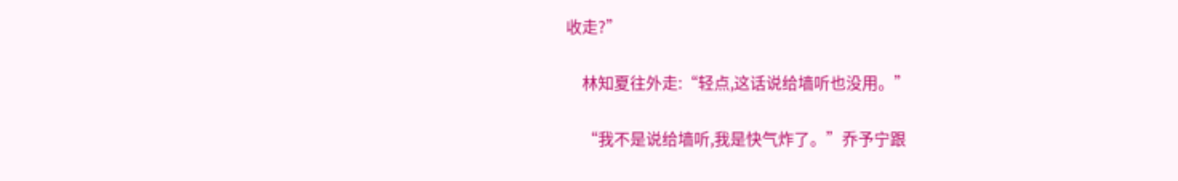收走?”

    林知夏往外走:“轻点,这话说给墙听也没用。”

    “我不是说给墙听,我是快气炸了。”乔予宁跟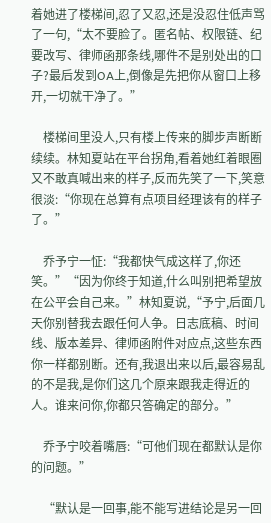着她进了楼梯间,忍了又忍,还是没忍住低声骂了一句,“太不要脸了。匿名帖、权限链、纪要改写、律师函那条线,哪件不是别处出的口子?最后发到OA上,倒像是先把你从窗口上移开,一切就干净了。”

    楼梯间里没人,只有楼上传来的脚步声断断续续。林知夏站在平台拐角,看着她红着眼圈又不敢真喊出来的样子,反而先笑了一下,笑意很淡:“你现在总算有点项目经理该有的样子了。”

    乔予宁一怔:“我都快气成这样了,你还笑。”“因为你终于知道,什么叫别把希望放在公平会自己来。”林知夏说,“予宁,后面几天你别替我去跟任何人争。日志底稿、时间线、版本差异、律师函附件对应点,这些东西你一样都别断。还有,我退出来以后,最容易乱的不是我,是你们这几个原来跟我走得近的人。谁来问你,你都只答确定的部分。”

    乔予宁咬着嘴唇:“可他们现在都默认是你的问题。”

    “默认是一回事,能不能写进结论是另一回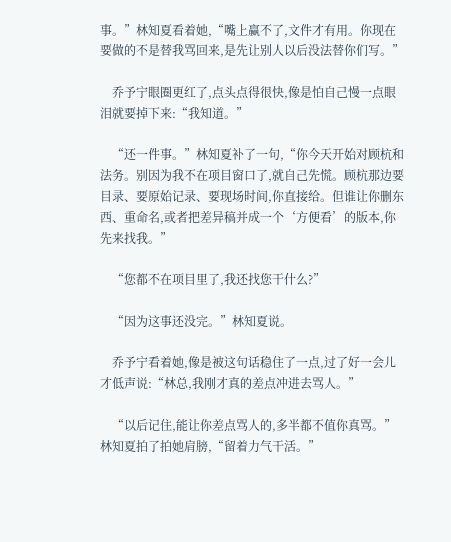事。”林知夏看着她,“嘴上赢不了,文件才有用。你现在要做的不是替我骂回来,是先让别人以后没法替你们写。”

    乔予宁眼圈更红了,点头点得很快,像是怕自己慢一点眼泪就要掉下来:“我知道。”

    “还一件事。”林知夏补了一句,“你今天开始对顾杭和法务。别因为我不在项目窗口了,就自己先慌。顾杭那边要目录、要原始记录、要现场时间,你直接给。但谁让你删东西、重命名,或者把差异稿并成一个‘方便看’的版本,你先来找我。”

    “您都不在项目里了,我还找您干什么?”

    “因为这事还没完。”林知夏说。

    乔予宁看着她,像是被这句话稳住了一点,过了好一会儿才低声说:“林总,我刚才真的差点冲进去骂人。”

    “以后记住,能让你差点骂人的,多半都不值你真骂。”林知夏拍了拍她肩膀,“留着力气干活。”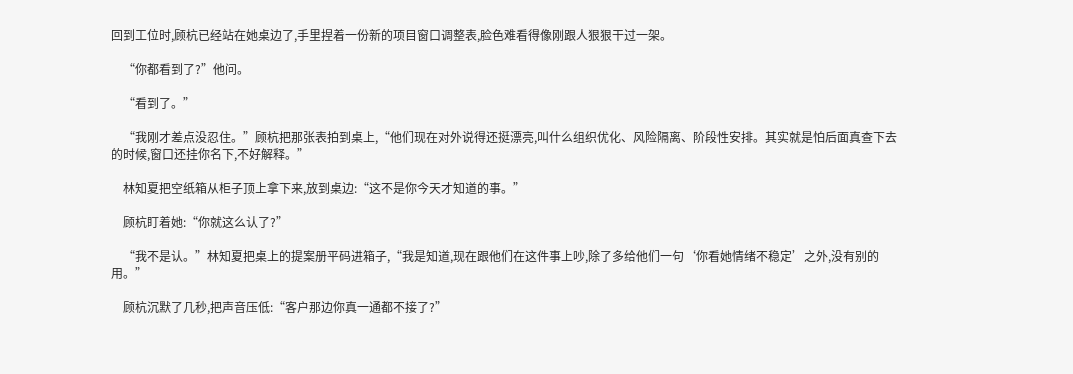回到工位时,顾杭已经站在她桌边了,手里捏着一份新的项目窗口调整表,脸色难看得像刚跟人狠狠干过一架。

    “你都看到了?”他问。

    “看到了。”

    “我刚才差点没忍住。”顾杭把那张表拍到桌上,“他们现在对外说得还挺漂亮,叫什么组织优化、风险隔离、阶段性安排。其实就是怕后面真查下去的时候,窗口还挂你名下,不好解释。”

    林知夏把空纸箱从柜子顶上拿下来,放到桌边:“这不是你今天才知道的事。”

    顾杭盯着她:“你就这么认了?”

    “我不是认。”林知夏把桌上的提案册平码进箱子,“我是知道,现在跟他们在这件事上吵,除了多给他们一句‘你看她情绪不稳定’之外,没有别的用。”

    顾杭沉默了几秒,把声音压低:“客户那边你真一通都不接了?”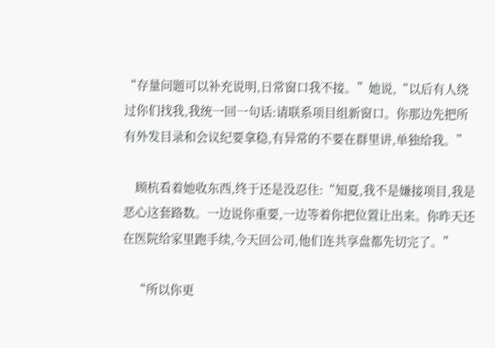“存量问题可以补充说明,日常窗口我不接。”她说,“以后有人绕过你们找我,我统一回一句话:请联系项目组新窗口。你那边先把所有外发目录和会议纪要拿稳,有异常的不要在群里讲,单独给我。”

    顾杭看着她收东西,终于还是没忍住:“知夏,我不是嫌接项目,我是恶心这套路数。一边说你重要,一边等着你把位置让出来。你昨天还在医院给家里跑手续,今天回公司,他们连共享盘都先切完了。”

    “所以你更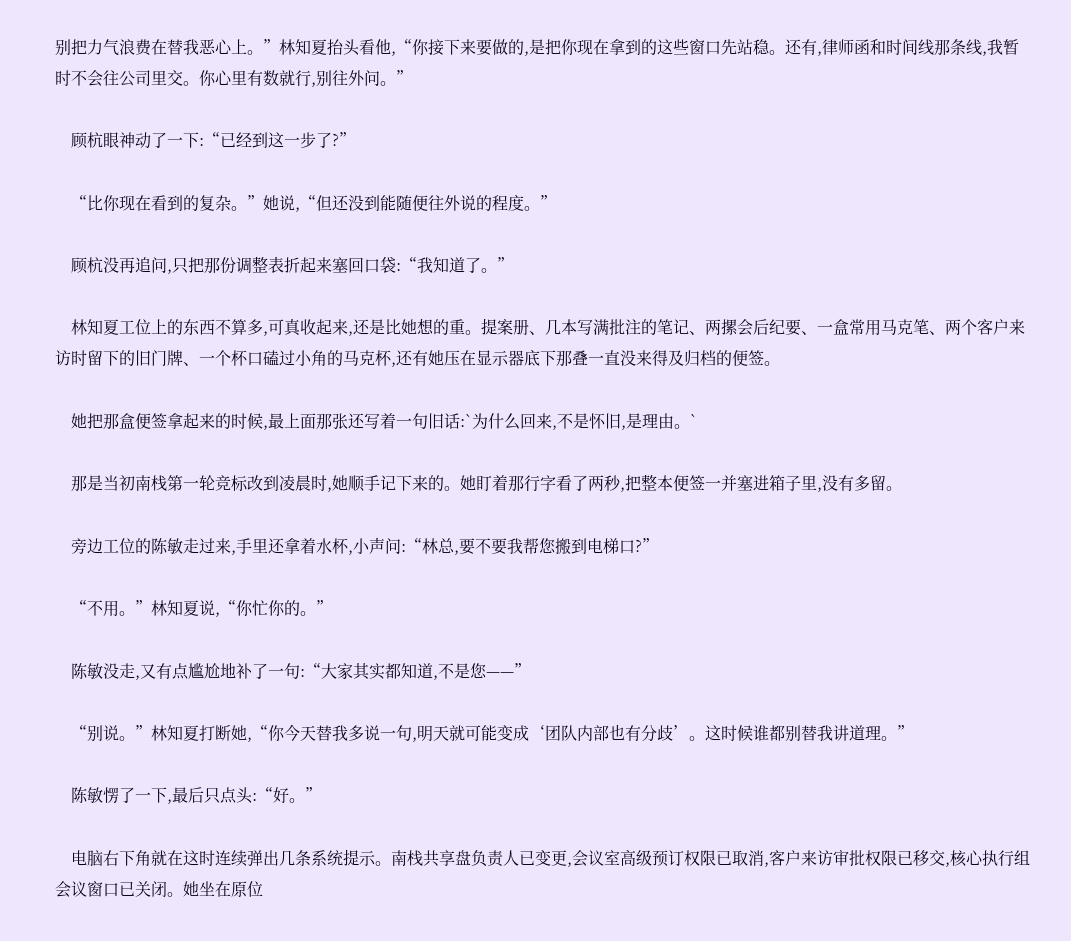别把力气浪费在替我恶心上。”林知夏抬头看他,“你接下来要做的,是把你现在拿到的这些窗口先站稳。还有,律师函和时间线那条线,我暂时不会往公司里交。你心里有数就行,别往外问。”

    顾杭眼神动了一下:“已经到这一步了?”

    “比你现在看到的复杂。”她说,“但还没到能随便往外说的程度。”

    顾杭没再追问,只把那份调整表折起来塞回口袋:“我知道了。”

    林知夏工位上的东西不算多,可真收起来,还是比她想的重。提案册、几本写满批注的笔记、两摞会后纪要、一盒常用马克笔、两个客户来访时留下的旧门牌、一个杯口磕过小角的马克杯,还有她压在显示器底下那叠一直没来得及归档的便签。

    她把那盒便签拿起来的时候,最上面那张还写着一句旧话:`为什么回来,不是怀旧,是理由。`

    那是当初南栈第一轮竞标改到凌晨时,她顺手记下来的。她盯着那行字看了两秒,把整本便签一并塞进箱子里,没有多留。

    旁边工位的陈敏走过来,手里还拿着水杯,小声问:“林总,要不要我帮您搬到电梯口?”

    “不用。”林知夏说,“你忙你的。”

    陈敏没走,又有点尴尬地补了一句:“大家其实都知道,不是您——”

    “别说。”林知夏打断她,“你今天替我多说一句,明天就可能变成‘团队内部也有分歧’。这时候谁都别替我讲道理。”

    陈敏愣了一下,最后只点头:“好。”

    电脑右下角就在这时连续弹出几条系统提示。南栈共享盘负责人已变更,会议室高级预订权限已取消,客户来访审批权限已移交,核心执行组会议窗口已关闭。她坐在原位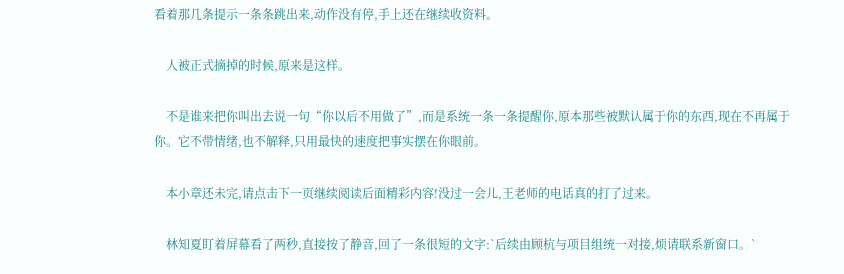看着那几条提示一条条跳出来,动作没有停,手上还在继续收资料。

    人被正式摘掉的时候,原来是这样。

    不是谁来把你叫出去说一句“你以后不用做了”,而是系统一条一条提醒你,原本那些被默认属于你的东西,现在不再属于你。它不带情绪,也不解释,只用最快的速度把事实摆在你眼前。

    本小章还未完,请点击下一页继续阅读后面精彩内容!没过一会儿,王老师的电话真的打了过来。

    林知夏盯着屏幕看了两秒,直接按了静音,回了一条很短的文字:`后续由顾杭与项目组统一对接,烦请联系新窗口。`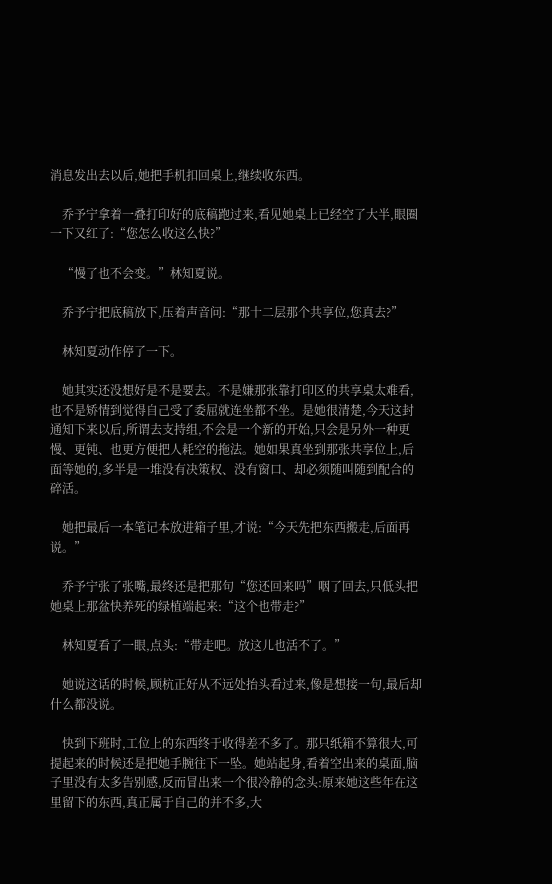消息发出去以后,她把手机扣回桌上,继续收东西。

    乔予宁拿着一叠打印好的底稿跑过来,看见她桌上已经空了大半,眼圈一下又红了:“您怎么收这么快?”

    “慢了也不会变。”林知夏说。

    乔予宁把底稿放下,压着声音问:“那十二层那个共享位,您真去?”

    林知夏动作停了一下。

    她其实还没想好是不是要去。不是嫌那张靠打印区的共享桌太难看,也不是矫情到觉得自己受了委屈就连坐都不坐。是她很清楚,今天这封通知下来以后,所谓去支持组,不会是一个新的开始,只会是另外一种更慢、更钝、也更方便把人耗空的拖法。她如果真坐到那张共享位上,后面等她的,多半是一堆没有决策权、没有窗口、却必须随叫随到配合的碎活。

    她把最后一本笔记本放进箱子里,才说:“今天先把东西搬走,后面再说。”

    乔予宁张了张嘴,最终还是把那句“您还回来吗”咽了回去,只低头把她桌上那盆快养死的绿植端起来:“这个也带走?”

    林知夏看了一眼,点头:“带走吧。放这儿也活不了。”

    她说这话的时候,顾杭正好从不远处抬头看过来,像是想接一句,最后却什么都没说。

    快到下班时,工位上的东西终于收得差不多了。那只纸箱不算很大,可提起来的时候还是把她手腕往下一坠。她站起身,看着空出来的桌面,脑子里没有太多告别感,反而冒出来一个很冷静的念头:原来她这些年在这里留下的东西,真正属于自己的并不多,大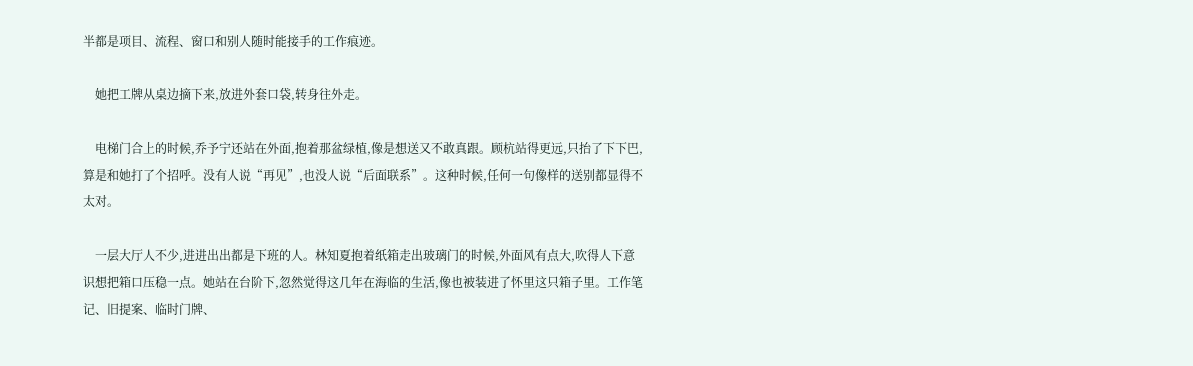半都是项目、流程、窗口和别人随时能接手的工作痕迹。

    她把工牌从桌边摘下来,放进外套口袋,转身往外走。

    电梯门合上的时候,乔予宁还站在外面,抱着那盆绿植,像是想送又不敢真跟。顾杭站得更远,只抬了下下巴,算是和她打了个招呼。没有人说“再见”,也没人说“后面联系”。这种时候,任何一句像样的送别都显得不太对。

    一层大厅人不少,进进出出都是下班的人。林知夏抱着纸箱走出玻璃门的时候,外面风有点大,吹得人下意识想把箱口压稳一点。她站在台阶下,忽然觉得这几年在海临的生活,像也被装进了怀里这只箱子里。工作笔记、旧提案、临时门牌、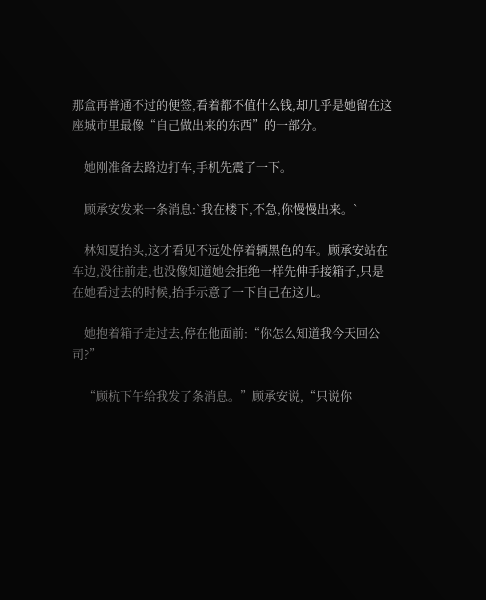那盒再普通不过的便签,看着都不值什么钱,却几乎是她留在这座城市里最像“自己做出来的东西”的一部分。

    她刚准备去路边打车,手机先震了一下。

    顾承安发来一条消息:`我在楼下,不急,你慢慢出来。`

    林知夏抬头,这才看见不远处停着辆黑色的车。顾承安站在车边,没往前走,也没像知道她会拒绝一样先伸手接箱子,只是在她看过去的时候,抬手示意了一下自己在这儿。

    她抱着箱子走过去,停在他面前:“你怎么知道我今天回公司?”

    “顾杭下午给我发了条消息。”顾承安说,“只说你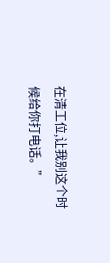在清工位,让我别这个时候给你打电话。”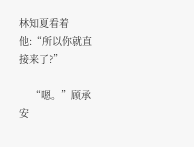林知夏看着他:“所以你就直接来了?”

    “嗯。”顾承安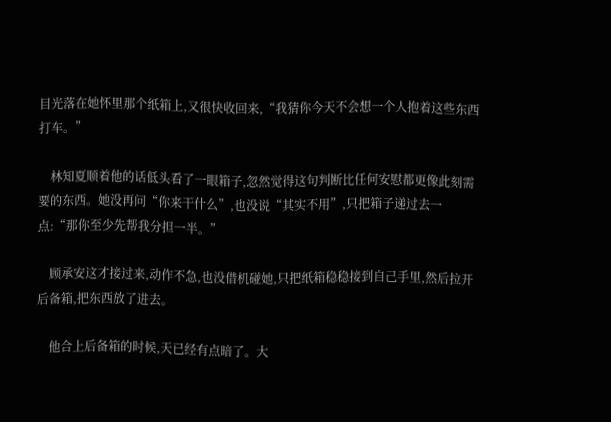目光落在她怀里那个纸箱上,又很快收回来,“我猜你今天不会想一个人抱着这些东西打车。”

    林知夏顺着他的话低头看了一眼箱子,忽然觉得这句判断比任何安慰都更像此刻需要的东西。她没再问“你来干什么”,也没说“其实不用”,只把箱子递过去一点:“那你至少先帮我分担一半。”

    顾承安这才接过来,动作不急,也没借机碰她,只把纸箱稳稳接到自己手里,然后拉开后备箱,把东西放了进去。

    他合上后备箱的时候,天已经有点暗了。大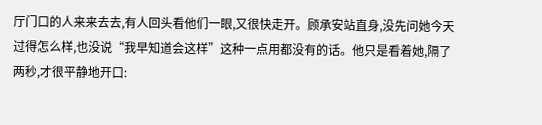厅门口的人来来去去,有人回头看他们一眼,又很快走开。顾承安站直身,没先问她今天过得怎么样,也没说“我早知道会这样”这种一点用都没有的话。他只是看着她,隔了两秒,才很平静地开口: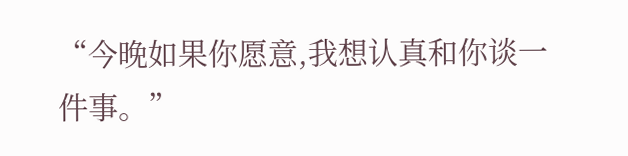“今晚如果你愿意,我想认真和你谈一件事。”